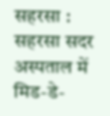सहरसा :  सहरसा सदर अस्पताल में मिड-डे-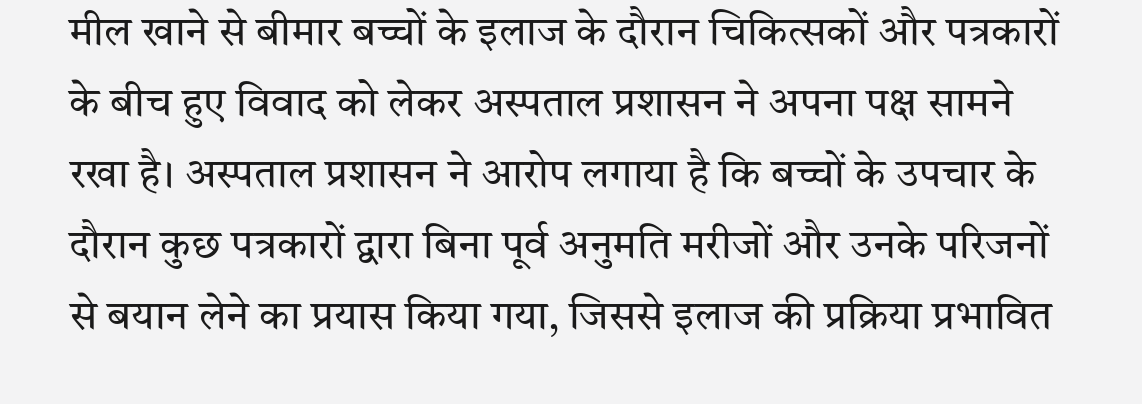मील खाने से बीमार बच्चों के इलाज के दौरान चिकित्सकों और पत्रकारों के बीच हुए विवाद को लेकर अस्पताल प्रशासन ने अपना पक्ष सामने रखा है। अस्पताल प्रशासन ने आरोप लगाया है कि बच्चों के उपचार के दौरान कुछ पत्रकारों द्वारा बिना पूर्व अनुमति मरीजों और उनके परिजनों से बयान लेने का प्रयास किया गया, जिससे इलाज की प्रक्रिया प्रभावित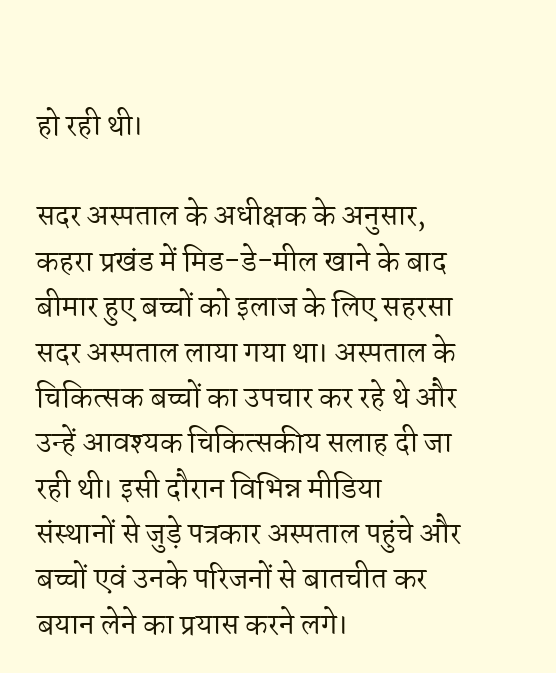हो रही थी।

सदर अस्पताल के अधीक्षक के अनुसार, कहरा प्रखंड में मिड-डे-मील खाने के बाद बीमार हुए बच्चों को इलाज के लिए सहरसा सदर अस्पताल लाया गया था। अस्पताल के चिकित्सक बच्चों का उपचार कर रहे थे और उन्हें आवश्यक चिकित्सकीय सलाह दी जा रही थी। इसी दौरान विभिन्न मीडिया संस्थानों से जुड़े पत्रकार अस्पताल पहुंचे और बच्चों एवं उनके परिजनों से बातचीत कर बयान लेने का प्रयास करने लगे।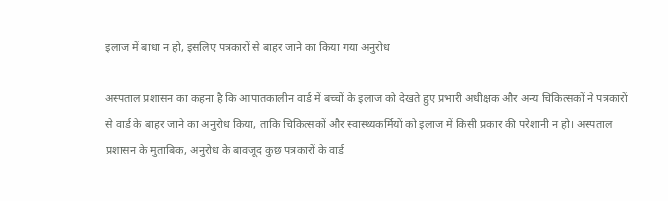इलाज में बाधा न हो, इसलिए पत्रकारों से बाहर जाने का किया गया अनुरोध

अस्पताल प्रशासन का कहना है कि आपातकालीन वार्ड में बच्चों के इलाज को देखते हुए प्रभारी अधीक्षक और अन्य चिकित्सकों ने पत्रकारों से वार्ड के बाहर जाने का अनुरोध किया, ताकि चिकित्सकों और स्वास्थ्यकर्मियों को इलाज में किसी प्रकार की परेशानी न हो। अस्पताल प्रशासन के मुताबिक, अनुरोध के बावजूद कुछ पत्रकारों के वार्ड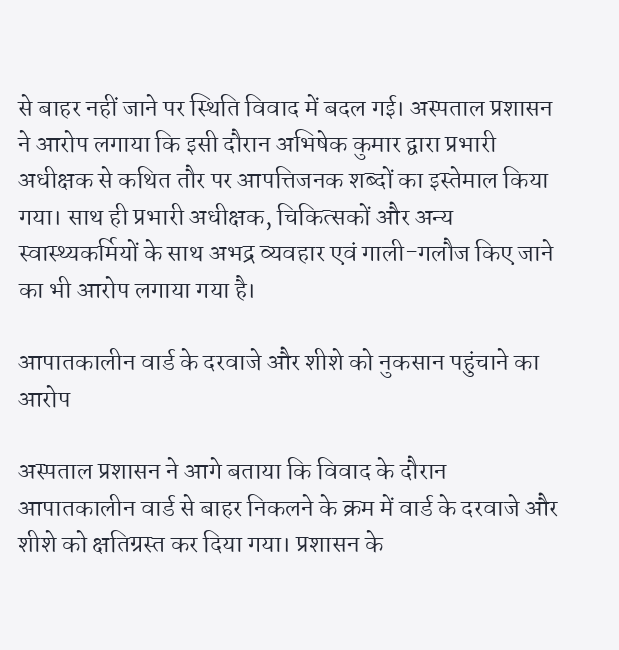से बाहर नहीं जाने पर स्थिति विवाद में बदल गई। अस्पताल प्रशासन ने आरोप लगाया कि इसी दौरान अभिषेक कुमार द्वारा प्रभारी अधीक्षक से कथित तौर पर आपत्तिजनक शब्दों का इस्तेमाल किया गया। साथ ही प्रभारी अधीक्षक, चिकित्सकों और अन्य स्वास्थ्यकर्मियों के साथ अभद्र व्यवहार एवं गाली-गलौज किए जाने का भी आरोप लगाया गया है।

आपातकालीन वार्ड के दरवाजे और शीशे को नुकसान पहुंचाने का आरोप

अस्पताल प्रशासन ने आगे बताया कि विवाद के दौरान आपातकालीन वार्ड से बाहर निकलने के क्रम में वार्ड के दरवाजे और शीशे को क्षतिग्रस्त कर दिया गया। प्रशासन के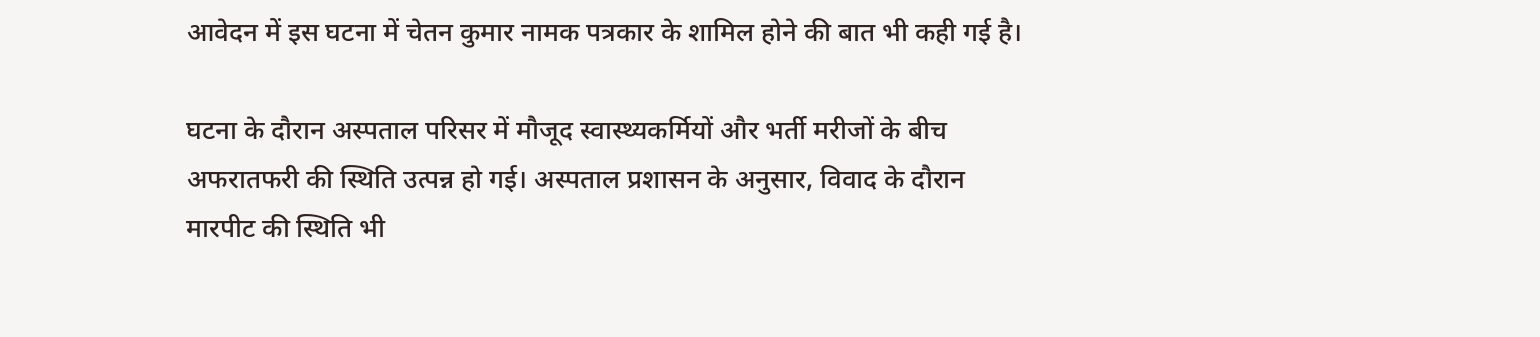आवेदन में इस घटना में चेतन कुमार नामक पत्रकार के शामिल होने की बात भी कही गई है।

घटना के दौरान अस्पताल परिसर में मौजूद स्वास्थ्यकर्मियों और भर्ती मरीजों के बीच अफरातफरी की स्थिति उत्पन्न हो गई। अस्पताल प्रशासन के अनुसार, विवाद के दौरान मारपीट की स्थिति भी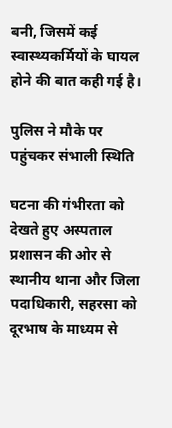बनी, जिसमें कई स्वास्थ्यकर्मियों के घायल होने की बात कही गई है।

पुलिस ने मौके पर पहुंचकर संभाली स्थिति

घटना की गंभीरता को देखते हुए अस्पताल प्रशासन की ओर से स्थानीय थाना और जिला पदाधिकारी, सहरसा को दूरभाष के माध्यम से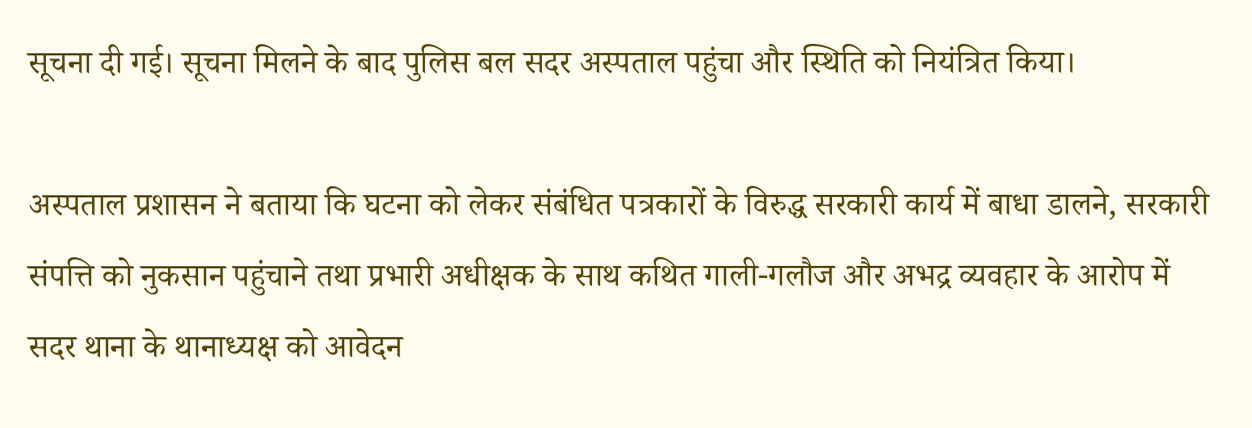सूचना दी गई। सूचना मिलने के बाद पुलिस बल सदर अस्पताल पहुंचा और स्थिति को नियंत्रित किया।

अस्पताल प्रशासन ने बताया कि घटना को लेकर संबंधित पत्रकारों के विरुद्ध सरकारी कार्य में बाधा डालने, सरकारी संपत्ति को नुकसान पहुंचाने तथा प्रभारी अधीक्षक के साथ कथित गाली-गलौज और अभद्र व्यवहार के आरोप में सदर थाना के थानाध्यक्ष को आवेदन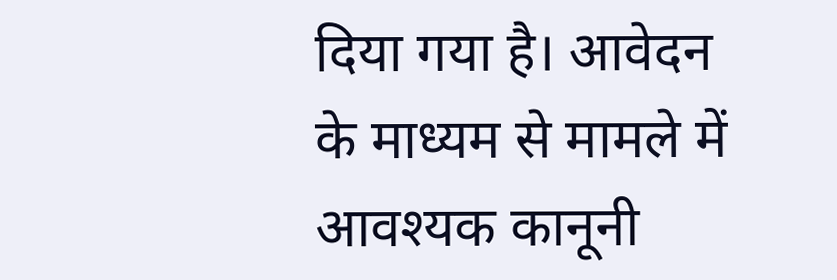दिया गया है। आवेदन के माध्यम से मामले में आवश्यक कानूनी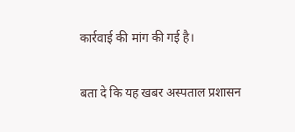कार्रवाई की मांग की गई है।

बता दे कि यह खबर अस्पताल प्रशासन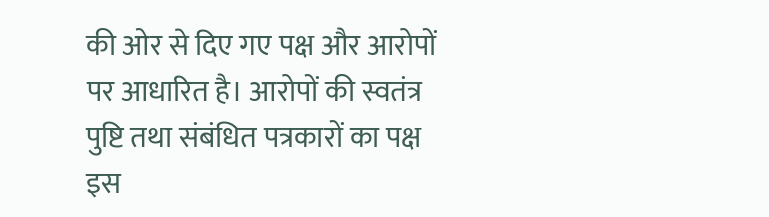की ओर से दिए गए पक्ष और आरोपों पर आधारित है। आरोपों की स्वतंत्र पुष्टि तथा संबंधित पत्रकारों का पक्ष इस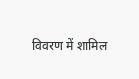विवरण में शामिल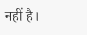नहीं है।